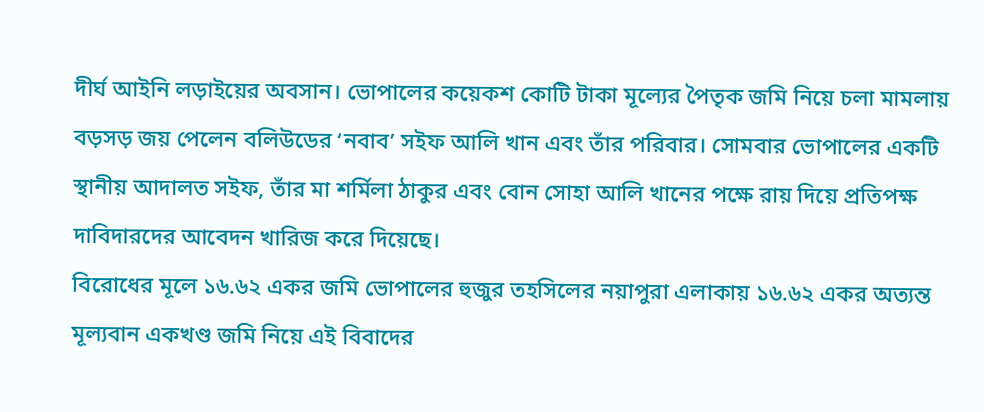দীর্ঘ আইনি লড়াইয়ের অবসান। ভোপালের কয়েকশ কোটি টাকা মূল্যের পৈতৃক জমি নিয়ে চলা মামলায় বড়সড় জয় পেলেন বলিউডের ‘নবাব’ সইফ আলি খান এবং তাঁর পরিবার। সোমবার ভোপালের একটি স্থানীয় আদালত সইফ, তাঁর মা শর্মিলা ঠাকুর এবং বোন সোহা আলি খানের পক্ষে রায় দিয়ে প্রতিপক্ষ দাবিদারদের আবেদন খারিজ করে দিয়েছে।
বিরোধের মূলে ১৬.৬২ একর জমি ভোপালের হুজুর তহসিলের নয়াপুরা এলাকায় ১৬.৬২ একর অত্যন্ত মূল্যবান একখণ্ড জমি নিয়ে এই বিবাদের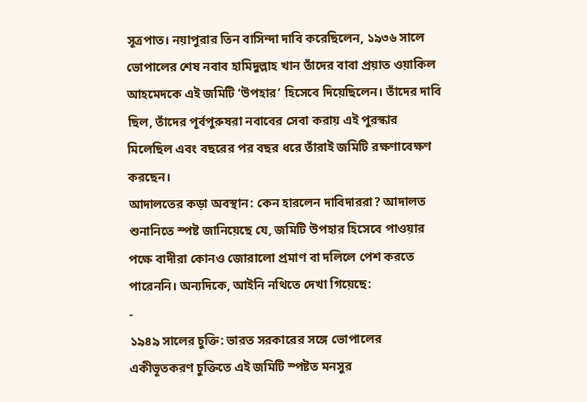সূত্রপাত। নয়াপুরার তিন বাসিন্দা দাবি করেছিলেন, ১৯৩৬ সালে ভোপালের শেষ নবাব হামিদুল্লাহ খান তাঁদের বাবা প্রয়াত ওয়াকিল আহমেদকে এই জমিটি ‘উপহার’ হিসেবে দিয়েছিলেন। তাঁদের দাবি ছিল, তাঁদের পূর্বপুরুষরা নবাবের সেবা করায় এই পুরস্কার মিলেছিল এবং বছরের পর বছর ধরে তাঁরাই জমিটি রক্ষণাবেক্ষণ করছেন।
আদালতের কড়া অবস্থান: কেন হারলেন দাবিদাররা? আদালত শুনানিতে স্পষ্ট জানিয়েছে যে, জমিটি উপহার হিসেবে পাওয়ার পক্ষে বাদীরা কোনও জোরালো প্রমাণ বা দলিলে পেশ করতে পারেননি। অন্যদিকে, আইনি নথিতে দেখা গিয়েছে:
-
১৯৪৯ সালের চুক্তি: ভারত সরকারের সঙ্গে ভোপালের একীভূতকরণ চুক্তিতে এই জমিটি স্পষ্টত মনসুর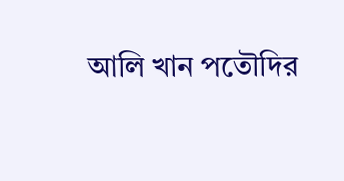আলি খান পতৌদির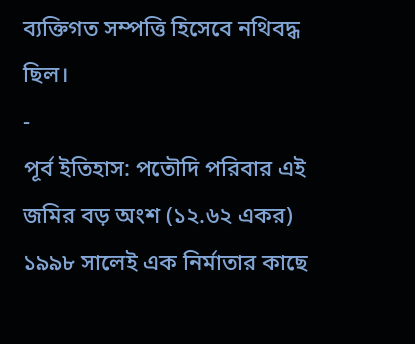ব্যক্তিগত সম্পত্তি হিসেবে নথিবদ্ধ ছিল।
-
পূর্ব ইতিহাস: পতৌদি পরিবার এই জমির বড় অংশ (১২.৬২ একর) ১৯৯৮ সালেই এক নির্মাতার কাছে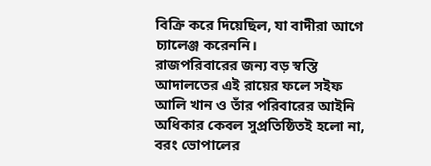বিক্রি করে দিয়েছিল, যা বাদীরা আগে চ্যালেঞ্জ করেননি।
রাজপরিবারের জন্য বড় স্বস্তি আদালতের এই রায়ের ফলে সইফ আলি খান ও তাঁর পরিবারের আইনি অধিকার কেবল সুপ্রতিষ্ঠিতই হলো না, বরং ভোপালের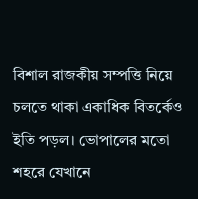বিশাল রাজকীয় সম্পত্তি নিয়ে চলতে থাকা একাধিক বিতর্কেও ইতি পড়ল। ভোপালের মতো শহরে যেখানে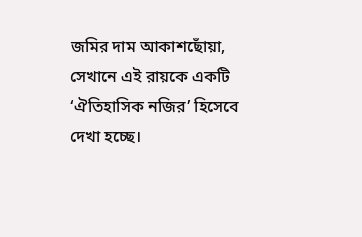জমির দাম আকাশছোঁয়া, সেখানে এই রায়কে একটি ‘ঐতিহাসিক নজির’ হিসেবে দেখা হচ্ছে।